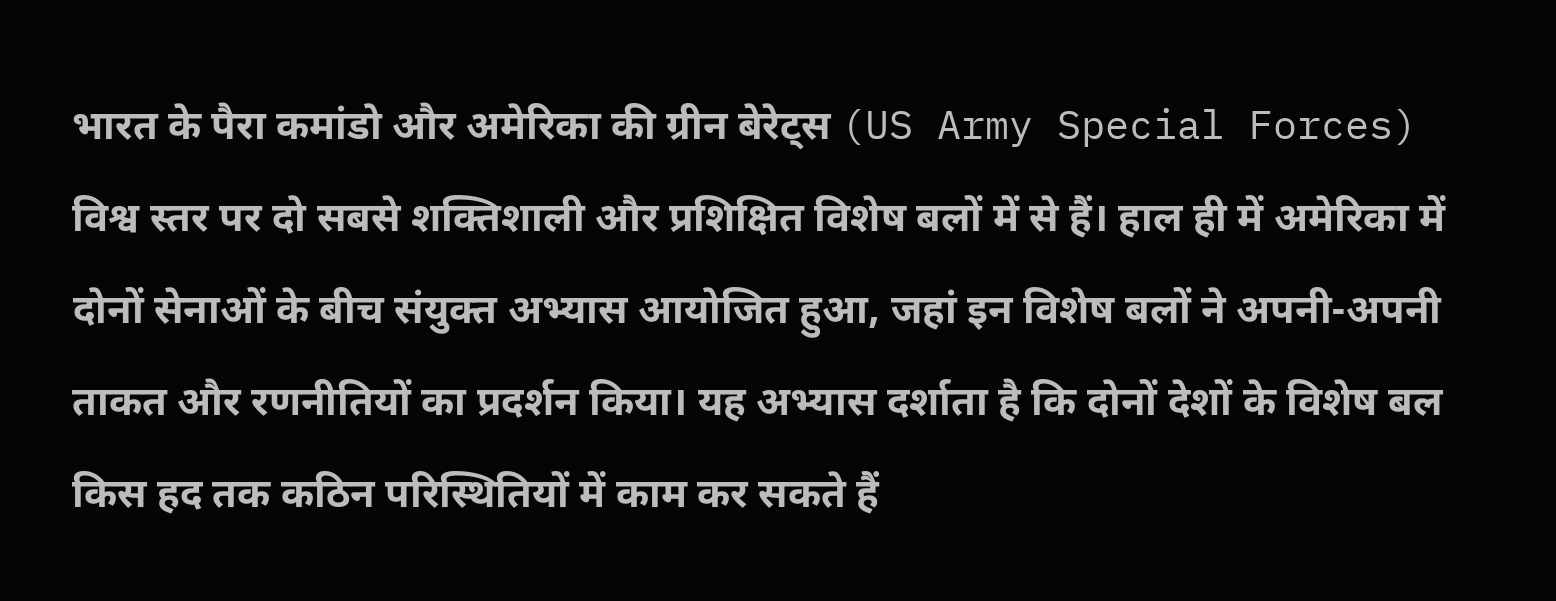भारत के पैरा कमांडो और अमेरिका की ग्रीन बेरेट्स (US Army Special Forces) विश्व स्तर पर दो सबसे शक्तिशाली और प्रशिक्षित विशेष बलों में से हैं। हाल ही में अमेरिका में दोनों सेनाओं के बीच संयुक्त अभ्यास आयोजित हुआ, जहां इन विशेष बलों ने अपनी-अपनी ताकत और रणनीतियों का प्रदर्शन किया। यह अभ्यास दर्शाता है कि दोनों देशों के विशेष बल किस हद तक कठिन परिस्थितियों में काम कर सकते हैं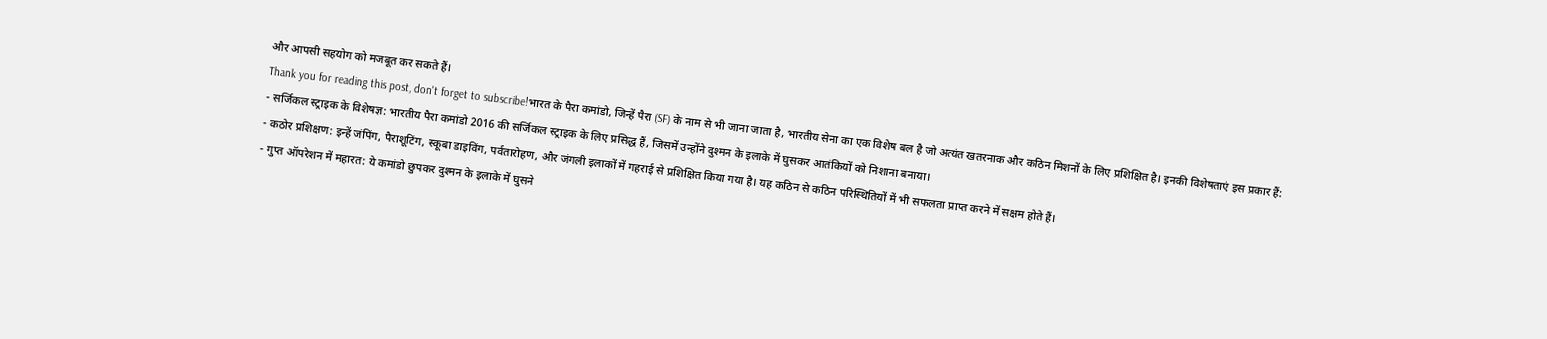और आपसी सहयोग को मजबूत कर सकते हैं।
Thank you for reading this post, don't forget to subscribe!भारत के पैरा कमांडो, जिन्हें पैरा (SF) के नाम से भी जाना जाता है, भारतीय सेना का एक विशेष बल है जो अत्यंत खतरनाक और कठिन मिशनों के लिए प्रशिक्षित है। इनकी विशेषताएं इस प्रकार हैं:
- सर्जिकल स्ट्राइक के विशेषज्ञ: भारतीय पैरा कमांडो 2016 की सर्जिकल स्ट्राइक के लिए प्रसिद्ध हैं, जिसमें उन्होंने दुश्मन के इलाके में घुसकर आतंकियों को निशाना बनाया।
- कठोर प्रशिक्षण: इन्हें जंपिंग, पैराशूटिंग, स्कूबा डाइविंग, पर्वतारोहण, और जंगली इलाकों में गहराई से प्रशिक्षित किया गया है। यह कठिन से कठिन परिस्थितियों में भी सफलता प्राप्त करने में सक्षम होते हैं।
- गुप्त ऑपरेशन में महारत: ये कमांडो छुपकर दुश्मन के इलाके में घुसने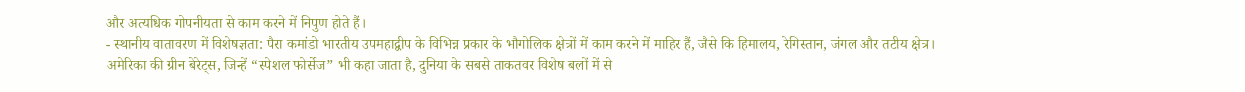और अत्यधिक गोपनीयता से काम करने में निपुण होते हैं।
- स्थानीय वातावरण में विशेषज्ञता: पैरा कमांडो भारतीय उपमहाद्वीप के विभिन्न प्रकार के भौगोलिक क्षेत्रों में काम करने में माहिर हैं, जैसे कि हिमालय, रेगिस्तान, जंगल और तटीय क्षेत्र।
अमेरिका की ग्रीन बेरेट्स, जिन्हें “स्पेशल फोर्सेज” भी कहा जाता है, दुनिया के सबसे ताकतवर विशेष बलों में से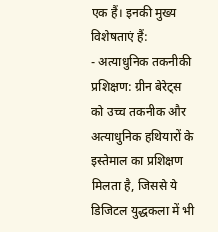एक हैं। इनकी मुख्य विशेषताएं हैं:
- अत्याधुनिक तकनीकी प्रशिक्षण: ग्रीन बेरेट्स को उच्च तकनीक और अत्याधुनिक हथियारों के इस्तेमाल का प्रशिक्षण मिलता है, जिससे ये डिजिटल युद्धकला में भी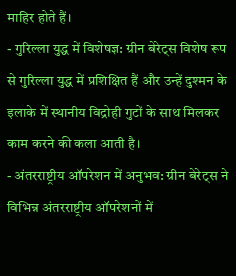माहिर होते हैं।
- गुरिल्ला युद्ध में विशेषज्ञ: ग्रीन बेरेट्स विशेष रूप से गुरिल्ला युद्ध में प्रशिक्षित हैं और उन्हें दुश्मन के इलाके में स्थानीय विद्रोही गुटों के साथ मिलकर काम करने की कला आती है।
- अंतरराष्ट्रीय ऑपरेशन में अनुभव: ग्रीन बेरेट्स ने विभिन्न अंतरराष्ट्रीय ऑपरेशनों में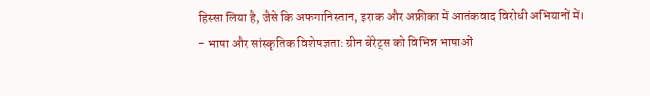हिस्सा लिया है, जैसे कि अफगानिस्तान, इराक और अफ्रीका में आतंकवाद विरोधी अभियानों में।
- भाषा और सांस्कृतिक विशेषज्ञता: ग्रीन बेरेट्स को विभिन्न भाषाओं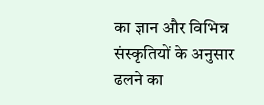का ज्ञान और विभिन्न संस्कृतियों के अनुसार ढलने का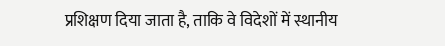प्रशिक्षण दिया जाता है, ताकि वे विदेशों में स्थानीय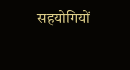सहयोगियों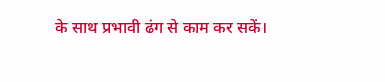के साथ प्रभावी ढंग से काम कर सकें।